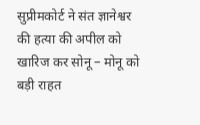सुप्रीमकोर्ट ने संत ज्ञानेश्वर की हत्या की अपील को खारिज कर सोनू – मोनू को बड़ी राहत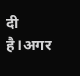दी है।अगर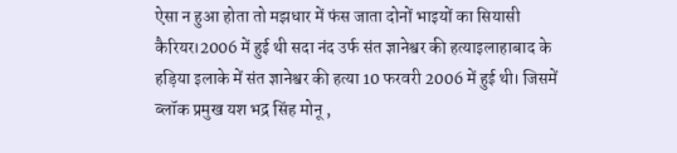ऐसा न हुआ होता तो मझधार में फंस जाता दोनों भाइयों का सियासी कैरियर।2006 में हुई थी सदा नंद उर्फ संत ज्ञानेश्वर की हत्याइलाहाबाद के हड़िया इलाके में संत ज्ञानेश्वर की हत्या 10 फरवरी 2006 में हुई थी। जिसमें ब्लॉक प्रमुख यश भद्र सिंह मोनू ,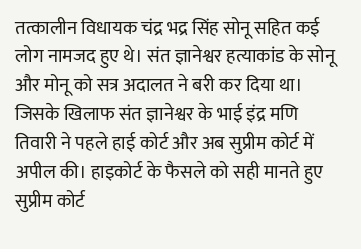तत्कालीन विधायक चंद्र भद्र सिंह सोनू सहित कई लोग नामजद हुए थे। संत ज्ञानेश्वर हत्याकांड के सोनू और मोनू को सत्र अदालत ने बरी कर दिया था। जिसके खिलाफ संत ज्ञानेश्वर के भाई इंद्र मणि तिवारी ने पहले हाई कोर्ट और अब सुप्रीम कोर्ट में अपील की। हाइकोर्ट के फैसले को सही मानते हुए सुप्रीम कोर्ट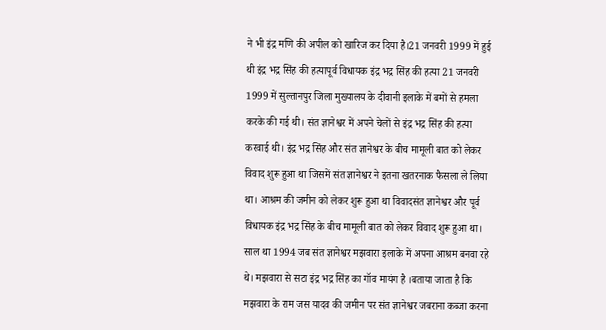ने भी इंद्र मणि की अपील को खारिज कर दिया है।21 जनवरी 1999 में हुई थी इंद्र भद्र सिंह की हत्यापूर्व विधायक इंद्र भद्र सिंह की हत्या 21 जनवरी 1999 में सुल्तानपुर जिला मुख्यालय के दीवानी इलाके में बमों से हमला करके की गई थी। संत ज्ञानेश्वर में अपने चेलों से इंद्र भद्र सिंह की हत्या करवाई थी। इंद्र भद्र सिंह और संत ज्ञानेश्वर के बीच मामूली बात को लेकर विवाद शुरू हुआ था जिसमें संत ज्ञानेश्वर ने इतना खतरनाक फैसला ले लिया था। आश्रम की जमीन को लेकर शुरू हुआ था विवादसंत ज्ञानेश्वर और पूर्व विधायक इंद्र भद्र सिंह के बीच मामूली बात को लेकर विवाद शुरू हुआ था। साल था 1994 जब संत ज्ञानेश्वर मझवारा इलाके में अपना आश्रम बनवा रहे थे। मझवारा से सटा इंद्र भद्र सिंह का गॉव मायंग है ।बताया जाता है कि मझवारा के राम जस यादव की जमीन पर संत ज्ञानेश्वर जबराना कब्जा करना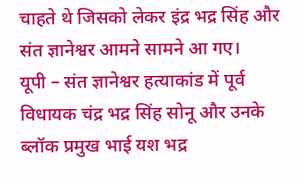चाहते थे जिसको लेकर इंद्र भद्र सिंह और संत ज्ञानेश्वर आमने सामने आ गए।
यूपी – संत ज्ञानेश्वर हत्याकांड में पूर्व विधायक चंद्र भद्र सिंह सोनू और उनके ब्लॉक प्रमुख भाई यश भद्र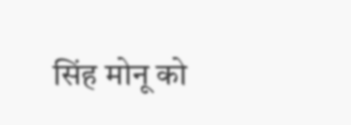सिंह मोनू को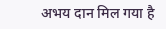अभय दान मिल गया है